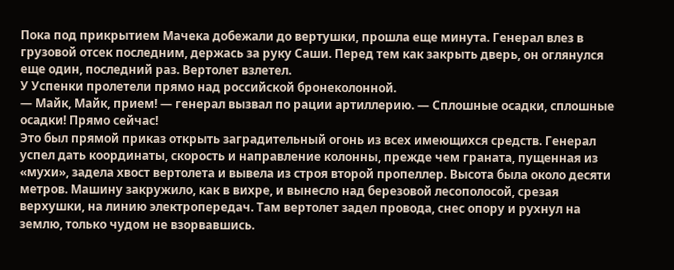Пока под прикрытием Мачека добежали до вертушки, прошла еще минута. Генерал влез в грузовой отсек последним, держась за руку Саши. Перед тем как закрыть дверь, он оглянулся еще один, последний раз. Вертолет взлетел.
У Успенки пролетели прямо над российской бронеколонной.
— Майк, Майк, прием! — генерал вызвал по рации артиллерию. — Сплошные осадки, сплошные осадки! Прямо сейчас!
Это был прямой приказ открыть заградительный огонь из всех имеющихся средств. Генерал успел дать координаты, скорость и направление колонны, прежде чем граната, пущенная из «мухи», задела хвост вертолета и вывела из строя второй пропеллер. Высота была около десяти метров. Машину закружило, как в вихре, и вынесло над березовой лесополосой, срезая верхушки, на линию электропередач. Там вертолет задел провода, снес опору и рухнул на землю, только чудом не взорвавшись.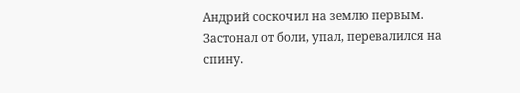Андрий соскочил на землю первым. Застонал от боли, упал, перевалился на спину.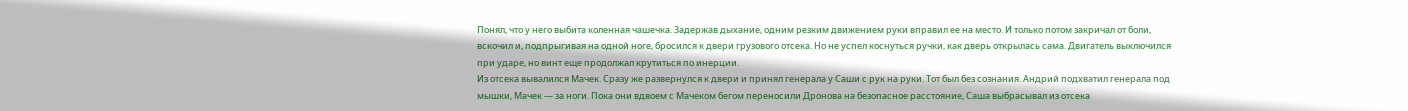Понял, что у него выбита коленная чашечка. Задержав дыхание, одним резким движением руки вправил ее на место. И только потом закричал от боли, вскочил и, подпрыгивая на одной ноге, бросился к двери грузового отсека. Но не успел коснуться ручки, как дверь открылась сама. Двигатель выключился при ударе, но винт еще продолжал крутиться по инерции.
Из отсека вывалился Мачек. Сразу же развернулся к двери и принял генерала у Саши с рук на руки. Тот был без сознания. Андрий подхватил генерала под мышки, Мачек — за ноги. Пока они вдвоем с Мачеком бегом переносили Дронова на безопасное расстояние, Саша выбрасывал из отсека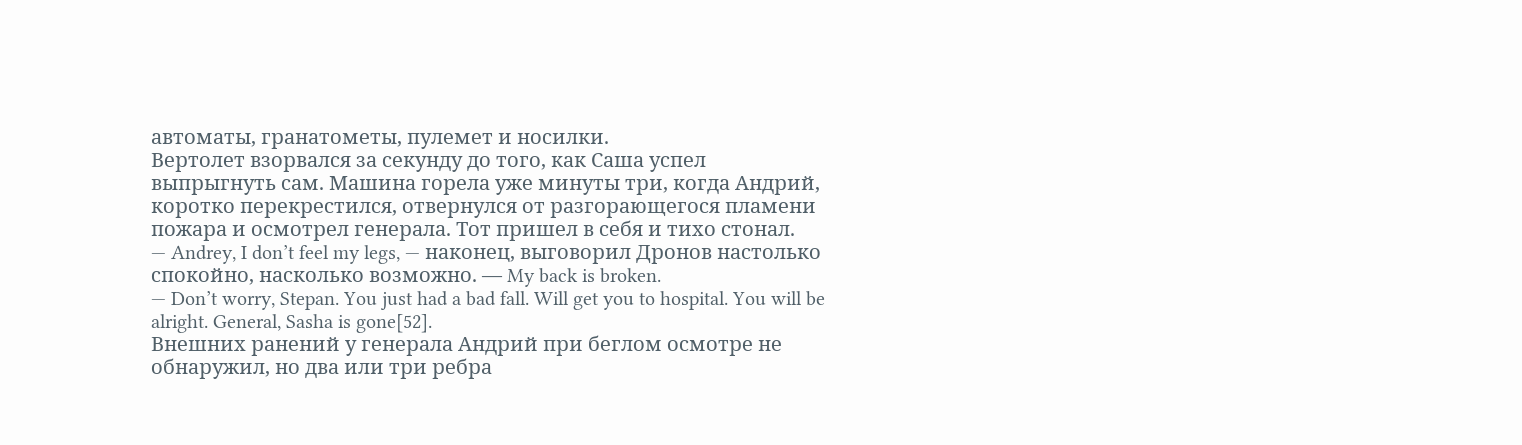автоматы, гранатометы, пулемет и носилки.
Вертолет взорвался за секунду до того, как Саша успел выпрыгнуть сам. Машина горела уже минуты три, когда Андрий, коротко перекрестился, отвернулся от разгорающегося пламени пожара и осмотрел генерала. Тот пришел в себя и тихо стонал.
— Andrey, I don’t feel my legs, — наконец, выговорил Дронов настолько спокойно, насколько возможно. — My back is broken.
— Don’t worry, Stepan. You just had a bad fall. Will get you to hospital. You will be alright. General, Sasha is gone[52].
Внешних ранений у генерала Андрий при беглом осмотре не обнаружил, но два или три ребра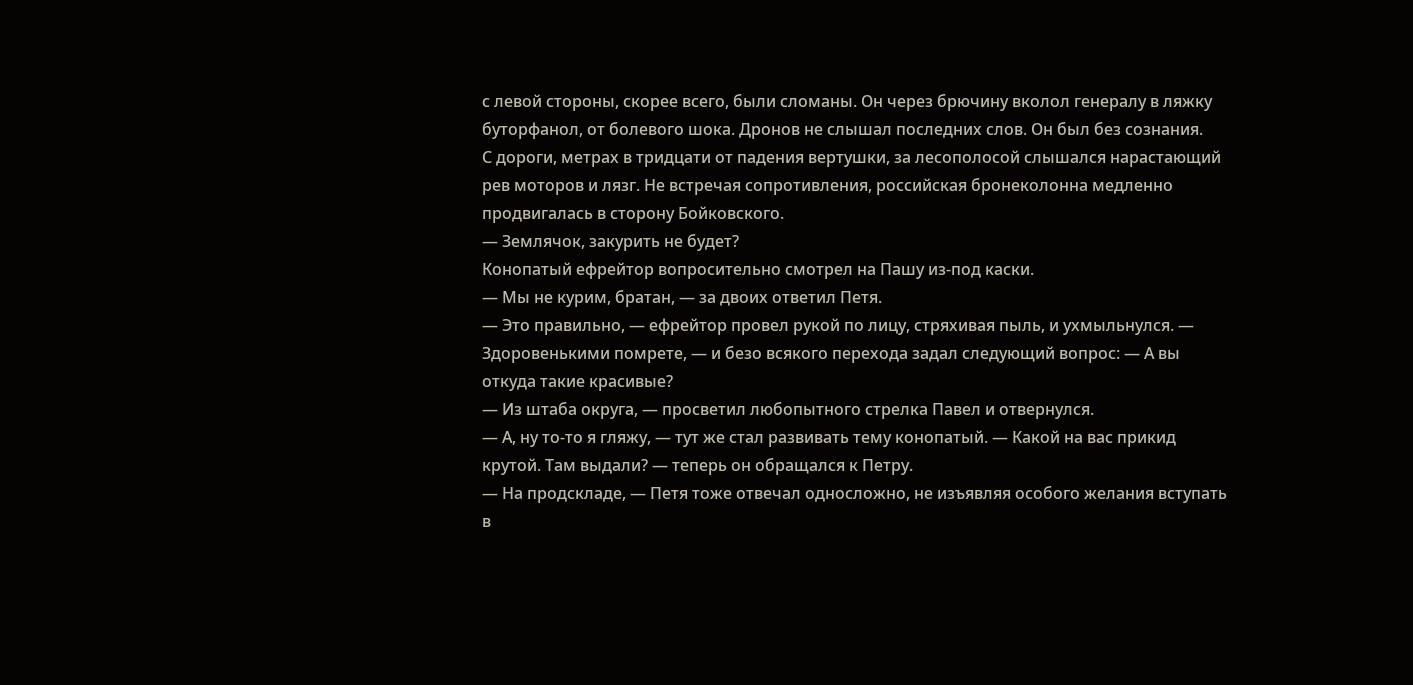с левой стороны, скорее всего, были сломаны. Он через брючину вколол генералу в ляжку буторфанол, от болевого шока. Дронов не слышал последних слов. Он был без сознания.
С дороги, метрах в тридцати от падения вертушки, за лесополосой слышался нарастающий рев моторов и лязг. Не встречая сопротивления, российская бронеколонна медленно продвигалась в сторону Бойковского.
— Землячок, закурить не будет?
Конопатый ефрейтор вопросительно смотрел на Пашу из-под каски.
— Мы не курим, братан, — за двоих ответил Петя.
— Это правильно, — ефрейтор провел рукой по лицу, стряхивая пыль, и ухмыльнулся. — Здоровенькими помрете, — и безо всякого перехода задал следующий вопрос: — А вы откуда такие красивые?
— Из штаба округа, — просветил любопытного стрелка Павел и отвернулся.
— А, ну то-то я гляжу, — тут же стал развивать тему конопатый. — Какой на вас прикид крутой. Там выдали? — теперь он обращался к Петру.
— На продскладе, — Петя тоже отвечал односложно, не изъявляя особого желания вступать в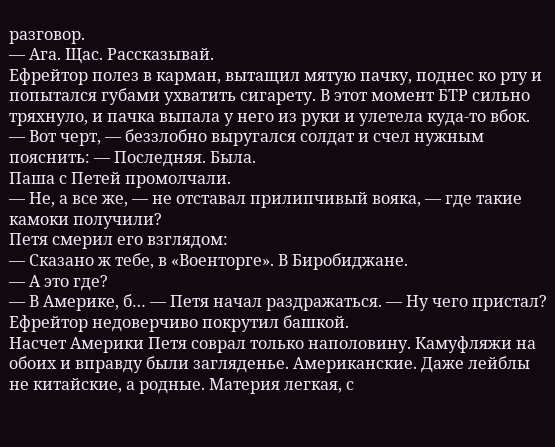разговор.
— Ага. Щас. Рассказывай.
Ефрейтор полез в карман, вытащил мятую пачку, поднес ко рту и попытался губами ухватить сигарету. В этот момент БТР сильно тряхнуло, и пачка выпала у него из руки и улетела куда-то вбок.
— Вот черт, — беззлобно выругался солдат и счел нужным пояснить: — Последняя. Была.
Паша с Петей промолчали.
— Не, а все же, — не отставал прилипчивый вояка, — где такие камоки получили?
Петя смерил его взглядом:
— Сказано ж тебе, в «Военторге». В Биробиджане.
— А это где?
— В Америке, б… — Петя начал раздражаться. — Ну чего пристал?
Ефрейтор недоверчиво покрутил башкой.
Насчет Америки Петя соврал только наполовину. Камуфляжи на обоих и вправду были загляденье. Американские. Даже лейблы не китайские, а родные. Материя легкая, с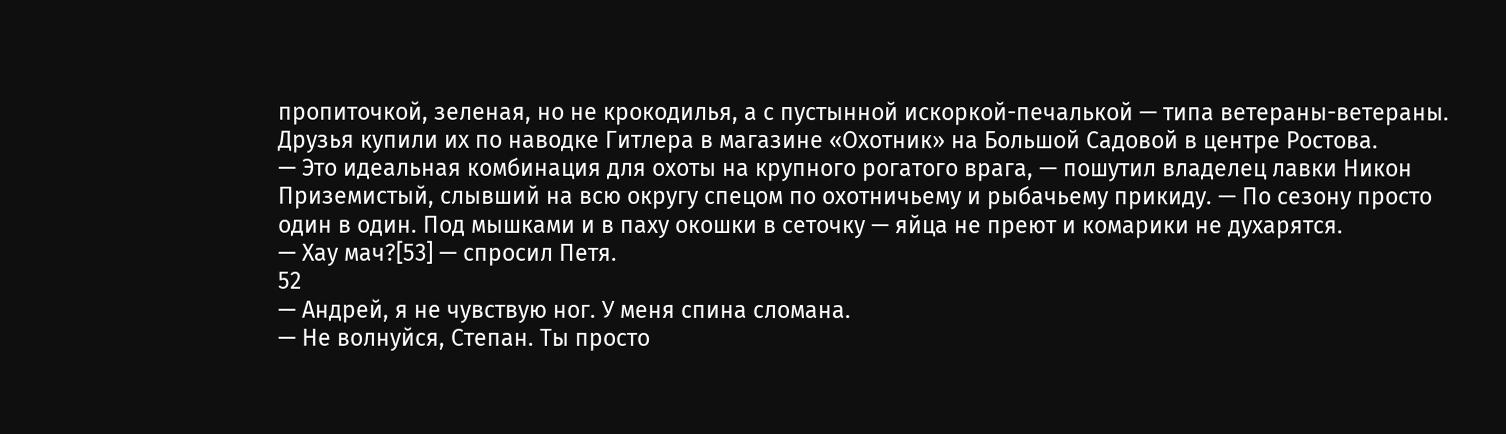пропиточкой, зеленая, но не крокодилья, а с пустынной искоркой-печалькой — типа ветераны-ветераны. Друзья купили их по наводке Гитлера в магазине «Охотник» на Большой Садовой в центре Ростова.
— Это идеальная комбинация для охоты на крупного рогатого врага, — пошутил владелец лавки Никон Приземистый, слывший на всю округу спецом по охотничьему и рыбачьему прикиду. — По сезону просто один в один. Под мышками и в паху окошки в сеточку — яйца не преют и комарики не духарятся.
— Хау мач?[53] — спросил Петя.
52
— Андрей, я не чувствую ног. У меня спина сломана.
— Не волнуйся, Степан. Ты просто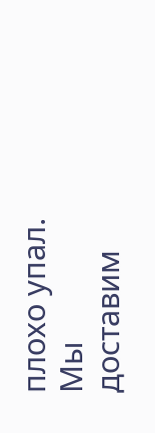плохо упал. Мы доставим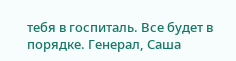тебя в госпиталь. Все будет в порядке. Генерал, Саша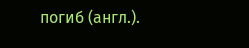погиб (англ.).